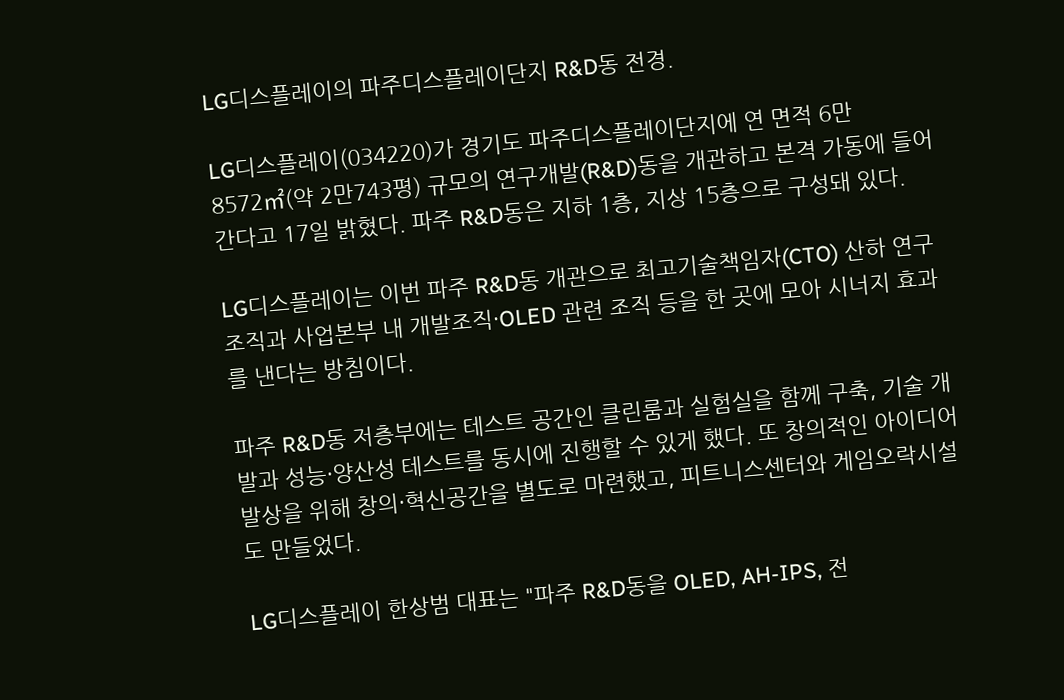LG디스플레이의 파주디스플레이단지 R&D동 전경.

LG디스플레이(034220)가 경기도 파주디스플레이단지에 연 면적 6만8572㎡(약 2만743평) 규모의 연구개발(R&D)동을 개관하고 본격 가동에 들어간다고 17일 밝혔다. 파주 R&D동은 지하 1층, 지상 15층으로 구성돼 있다.

LG디스플레이는 이번 파주 R&D동 개관으로 최고기술책임자(CTO) 산하 연구조직과 사업본부 내 개발조직·OLED 관련 조직 등을 한 곳에 모아 시너지 효과를 낸다는 방침이다.

파주 R&D동 저층부에는 테스트 공간인 클린룸과 실험실을 함께 구축, 기술 개발과 성능·양산성 테스트를 동시에 진행할 수 있게 했다. 또 창의적인 아이디어 발상을 위해 창의·혁신공간을 별도로 마련했고, 피트니스센터와 게임오락시설도 만들었다.

LG디스플레이 한상범 대표는 "파주 R&D동을 OLED, AH-IPS, 전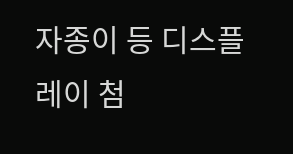자종이 등 디스플레이 첨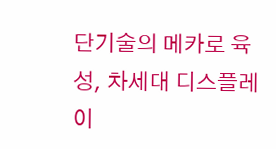단기술의 메카로 육성, 차세대 디스플레이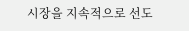시장을 지속적으로 선도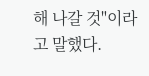해 나갈 것"이라고 말했다.